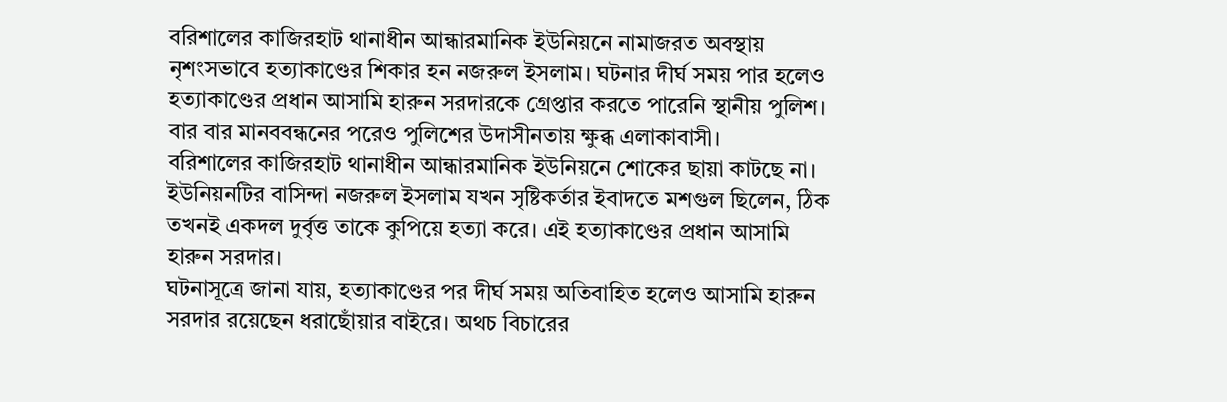বরিশালের কাজিরহাট থানাধীন আন্ধারমানিক ইউনিয়নে নামাজরত অবস্থায় নৃশংসভাবে হত্যাকাণ্ডের শিকার হন নজরুল ইসলাম। ঘটনার দীর্ঘ সময় পার হলেও হত্যাকাণ্ডের প্রধান আসামি হারুন সরদারকে গ্রেপ্তার করতে পারেনি স্থানীয় পুলিশ। বার বার মানববন্ধনের পরেও পুলিশের উদাসীনতায় ক্ষুব্ধ এলাকাবাসী।
বরিশালের কাজিরহাট থানাধীন আন্ধারমানিক ইউনিয়নে শোকের ছায়া কাটছে না। ইউনিয়নটির বাসিন্দা নজরুল ইসলাম যখন সৃষ্টিকর্তার ইবাদতে মশগুল ছিলেন, ঠিক তখনই একদল দুর্বৃত্ত তাকে কুপিয়ে হত্যা করে। এই হত্যাকাণ্ডের প্রধান আসামি হারুন সরদার।
ঘটনাসূত্রে জানা যায়, হত্যাকাণ্ডের পর দীর্ঘ সময় অতিবাহিত হলেও আসামি হারুন সরদার রয়েছেন ধরাছোঁয়ার বাইরে। অথচ বিচারের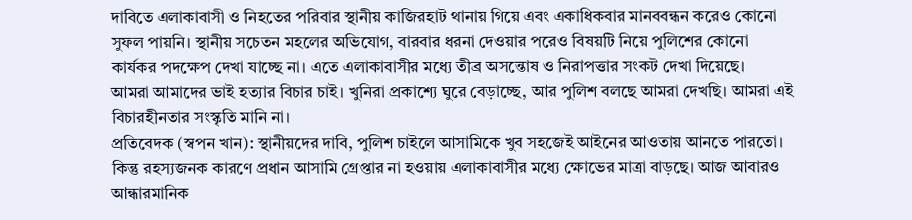দাবিতে এলাকাবাসী ও নিহতের পরিবার স্থানীয় কাজিরহাট থানায় গিয়ে এবং একাধিকবার মানববন্ধন করেও কোনো সুফল পায়নি। স্থানীয় সচেতন মহলের অভিযোগ, বারবার ধরনা দেওয়ার পরেও বিষয়টি নিয়ে পুলিশের কোনো কার্যকর পদক্ষেপ দেখা যাচ্ছে না। এতে এলাকাবাসীর মধ্যে তীব্র অসন্তোষ ও নিরাপত্তার সংকট দেখা দিয়েছে।
আমরা আমাদের ভাই হত্যার বিচার চাই। খুনিরা প্রকাশ্যে ঘুরে বেড়াচ্ছে, আর পুলিশ বলছে আমরা দেখছি। আমরা এই বিচারহীনতার সংস্কৃতি মানি না।
প্রতিবেদক (স্বপন খান): স্থানীয়দের দাবি, পুলিশ চাইলে আসামিকে খুব সহজেই আইনের আওতায় আনতে পারতো। কিন্তু রহস্যজনক কারণে প্রধান আসামি গ্রেপ্তার না হওয়ায় এলাকাবাসীর মধ্যে ক্ষোভের মাত্রা বাড়ছে। আজ আবারও আন্ধারমানিক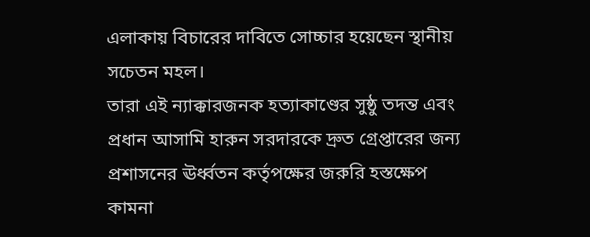এলাকায় বিচারের দাবিতে সোচ্চার হয়েছেন স্থানীয় সচেতন মহল।
তারা এই ন্যাক্কারজনক হত্যাকাণ্ডের সুষ্ঠু তদন্ত এবং প্রধান আসামি হারুন সরদারকে দ্রুত গ্রেপ্তারের জন্য প্রশাসনের ঊর্ধ্বতন কর্তৃপক্ষের জরুরি হস্তক্ষেপ কামনা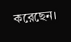করেছেন।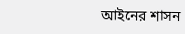আইনের শাসন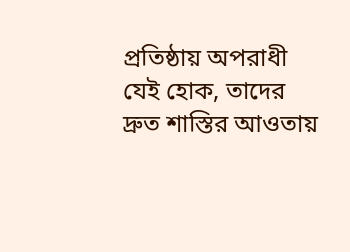প্রতিষ্ঠায় অপরাধী যেই হোক, তাদের দ্রুত শাস্তির আওতায়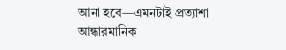আনা হবে—এমনটাই প্রত্যাশা আন্ধারমানিক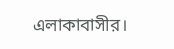এলাকাবাসীর।